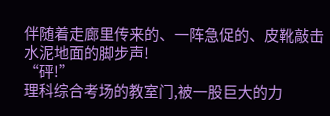伴随着走廊里传来的、一阵急促的、皮靴敲击水泥地面的脚步声!
“砰!”
理科综合考场的教室门,被一股巨大的力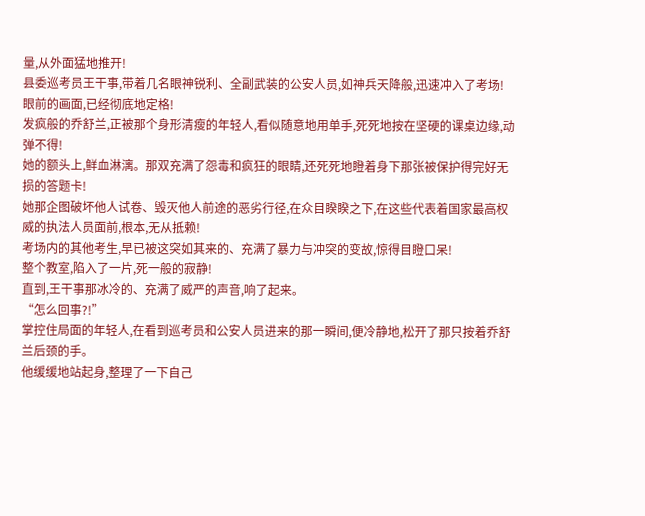量,从外面猛地推开!
县委巡考员王干事,带着几名眼神锐利、全副武装的公安人员,如神兵天降般,迅速冲入了考场!
眼前的画面,已经彻底地定格!
发疯般的乔舒兰,正被那个身形清瘦的年轻人,看似随意地用单手,死死地按在坚硬的课桌边缘,动弹不得!
她的额头上,鲜血淋漓。那双充满了怨毒和疯狂的眼睛,还死死地瞪着身下那张被保护得完好无损的答题卡!
她那企图破坏他人试卷、毁灭他人前途的恶劣行径,在众目睽睽之下,在这些代表着国家最高权威的执法人员面前,根本,无从抵赖!
考场内的其他考生,早已被这突如其来的、充满了暴力与冲突的变故,惊得目瞪口呆!
整个教室,陷入了一片,死一般的寂静!
直到,王干事那冰冷的、充满了威严的声音,响了起来。
“怎么回事?!”
掌控住局面的年轻人,在看到巡考员和公安人员进来的那一瞬间,便冷静地,松开了那只按着乔舒兰后颈的手。
他缓缓地站起身,整理了一下自己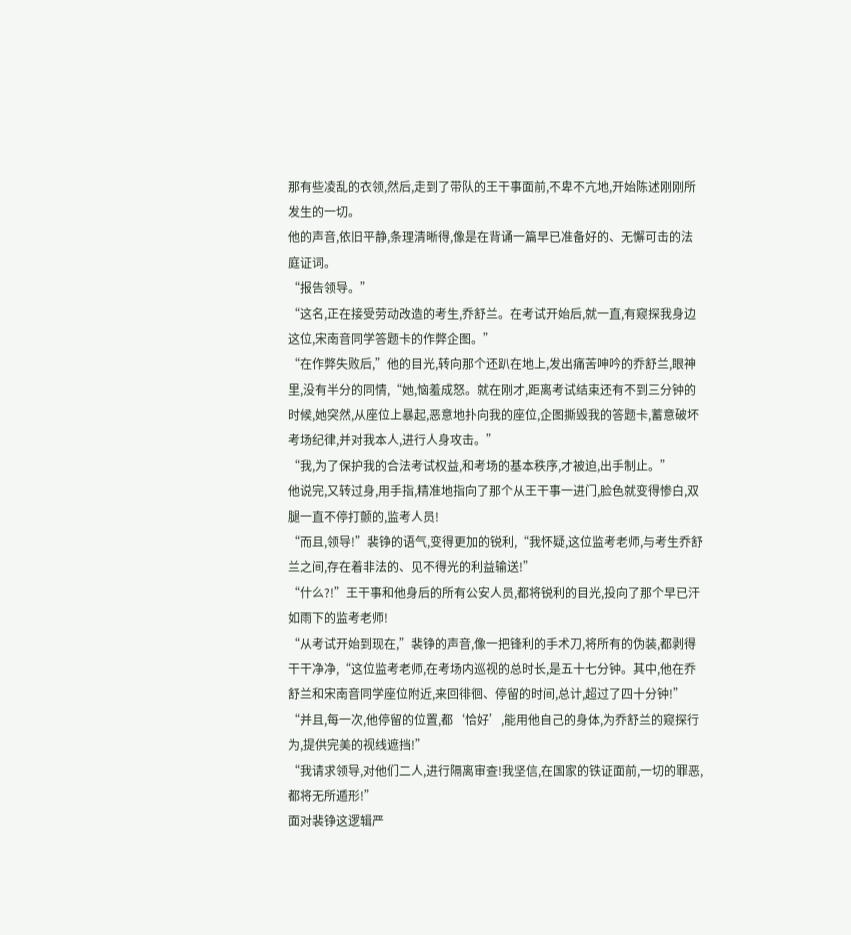那有些凌乱的衣领,然后,走到了带队的王干事面前,不卑不亢地,开始陈述刚刚所发生的一切。
他的声音,依旧平静,条理清晰得,像是在背诵一篇早已准备好的、无懈可击的法庭证词。
“报告领导。”
“这名,正在接受劳动改造的考生,乔舒兰。在考试开始后,就一直,有窥探我身边这位,宋南音同学答题卡的作弊企图。”
“在作弊失败后,”他的目光,转向那个还趴在地上,发出痛苦呻吟的乔舒兰,眼神里,没有半分的同情,“她,恼羞成怒。就在刚才,距离考试结束还有不到三分钟的时候,她突然,从座位上暴起,恶意地扑向我的座位,企图撕毁我的答题卡,蓄意破坏考场纪律,并对我本人,进行人身攻击。”
“我,为了保护我的合法考试权益,和考场的基本秩序,才被迫,出手制止。”
他说完,又转过身,用手指,精准地指向了那个从王干事一进门,脸色就变得惨白,双腿一直不停打颤的,监考人员!
“而且,领导!”裴铮的语气,变得更加的锐利,“我怀疑,这位监考老师,与考生乔舒兰之间,存在着非法的、见不得光的利益输送!”
“什么?!”王干事和他身后的所有公安人员,都将锐利的目光,投向了那个早已汗如雨下的监考老师!
“从考试开始到现在,”裴铮的声音,像一把锋利的手术刀,将所有的伪装,都剥得干干净净,“这位监考老师,在考场内巡视的总时长,是五十七分钟。其中,他在乔舒兰和宋南音同学座位附近,来回徘徊、停留的时间,总计,超过了四十分钟!”
“并且,每一次,他停留的位置,都‘恰好’,能用他自己的身体,为乔舒兰的窥探行为,提供完美的视线遮挡!”
“我请求领导,对他们二人,进行隔离审查!我坚信,在国家的铁证面前,一切的罪恶,都将无所遁形!”
面对裴铮这逻辑严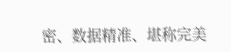密、数据精准、堪称完美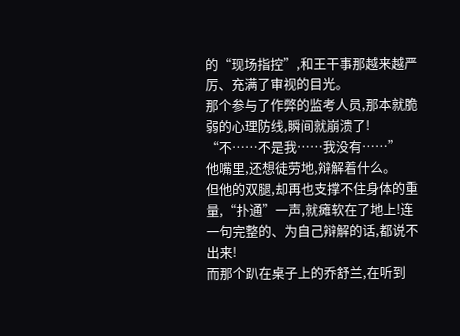的“现场指控”,和王干事那越来越严厉、充满了审视的目光。
那个参与了作弊的监考人员,那本就脆弱的心理防线,瞬间就崩溃了!
“不……不是我……我没有……”
他嘴里,还想徒劳地,辩解着什么。
但他的双腿,却再也支撑不住身体的重量,“扑通”一声,就瘫软在了地上!连一句完整的、为自己辩解的话,都说不出来!
而那个趴在桌子上的乔舒兰,在听到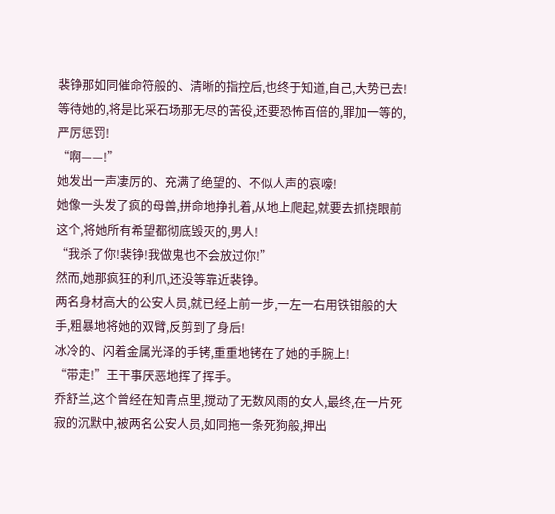裴铮那如同催命符般的、清晰的指控后,也终于知道,自己,大势已去!
等待她的,将是比采石场那无尽的苦役,还要恐怖百倍的,罪加一等的,严厉惩罚!
“啊——!”
她发出一声凄厉的、充满了绝望的、不似人声的哀嚎!
她像一头发了疯的母兽,拼命地挣扎着,从地上爬起,就要去抓挠眼前这个,将她所有希望都彻底毁灭的,男人!
“我杀了你!裴铮!我做鬼也不会放过你!”
然而,她那疯狂的利爪,还没等靠近裴铮。
两名身材高大的公安人员,就已经上前一步,一左一右用铁钳般的大手,粗暴地将她的双臂,反剪到了身后!
冰冷的、闪着金属光泽的手铐,重重地铐在了她的手腕上!
“带走!”王干事厌恶地挥了挥手。
乔舒兰,这个曾经在知青点里,搅动了无数风雨的女人,最终,在一片死寂的沉默中,被两名公安人员,如同拖一条死狗般,押出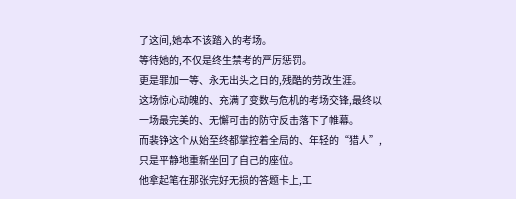了这间,她本不该踏入的考场。
等待她的,不仅是终生禁考的严厉惩罚。
更是罪加一等、永无出头之日的,残酷的劳改生涯。
这场惊心动魄的、充满了变数与危机的考场交锋,最终以一场最完美的、无懈可击的防守反击落下了帷幕。
而裴铮这个从始至终都掌控着全局的、年轻的“猎人”,只是平静地重新坐回了自己的座位。
他拿起笔在那张完好无损的答题卡上,工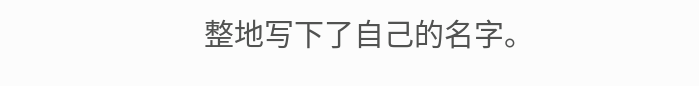整地写下了自己的名字。